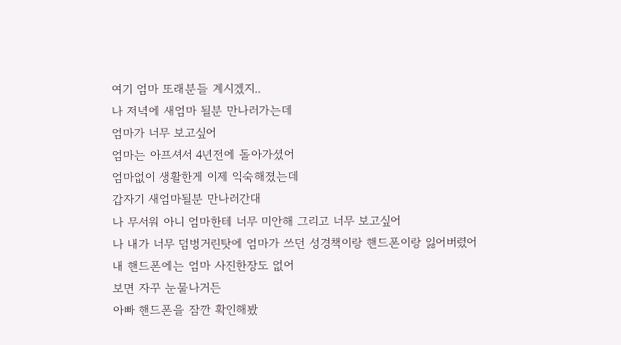여기 엄마 또래분들 계시겠지..
나 저녁에 새엄마 될분 만나러가는데
엄마가 너무 보고싶어
엄마는 아프셔서 4년전에 돌아가셨어
엄마없이 생활한게 이제 익숙해졌는데
갑자기 새엄마될분 만나러간대
나 무서워 아니 엄마한테 너무 미안해 그리고 너무 보고싶어
나 내가 너무 덤벙거린탓에 엄마가 쓰던 성경책이랑 핸드폰이랑 잃어버렸어
내 핸드폰에는 엄마 사진한장도 없어
보면 자꾸 눈물나거든
아빠 핸드폰을 잠깐 확인해봤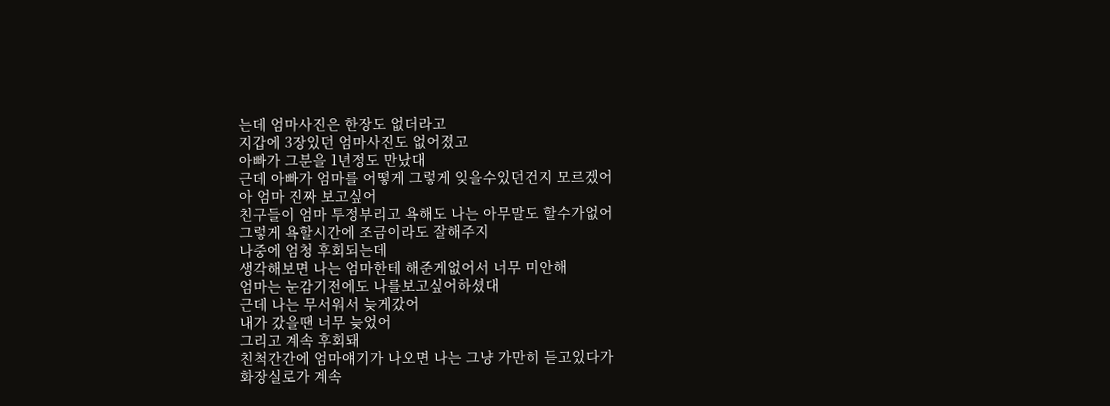는데 엄마사진은 한장도 없더라고
지갑에 3장있던 엄마사진도 없어졌고
아빠가 그분을 1년정도 만났대
근데 아빠가 엄마를 어떻게 그렇게 잊을수있던건지 모르겠어
아 엄마 진짜 보고싶어
친구들이 엄마 투정부리고 욕해도 나는 아무말도 할수가없어
그렇게 욕할시간에 조금이라도 잘해주지
나중에 엄청 후회되는데
생각해보면 나는 엄마한테 해준게없어서 너무 미안해
엄마는 눈감기전에도 나를보고싶어하셨대
근데 나는 무서워서 늦게갔어
내가 갔을땐 너무 늦었어
그리고 계속 후회돼
친척간간에 엄마얘기가 나오면 나는 그냥 가만히 듣고있다가
화장실로가 계속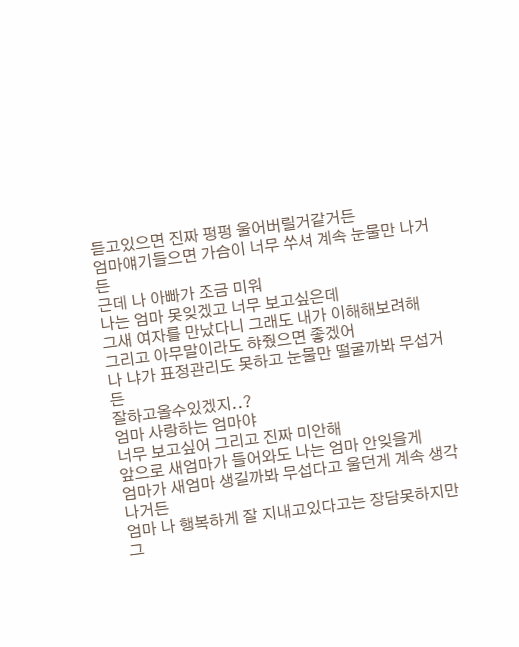듣고있으면 진짜 펑펑 울어버릴거같거든
엄마얘기들으면 가슴이 너무 쑤셔 계속 눈물만 나거든
근데 나 아빠가 조금 미워
나는 엄마 못잊겠고 너무 보고싶은데
그새 여자를 만났다니 그래도 내가 이해해보려해
그리고 아무말이라도 햐줬으면 좋겠어
나 냐가 표정관리도 못하고 눈물만 떨굴까봐 무섭거든
잘하고올수있겠지..?
엄마 사랑하는 엄마야
너무 보고싶어 그리고 진짜 미안해
앞으로 새엄마가 들어와도 나는 엄마 안잊을게
엄마가 새엄마 생길까봐 무섭다고 울던게 계속 생각나거든
엄마 나 행복하게 잘 지내고있다고는 장담못하지만
그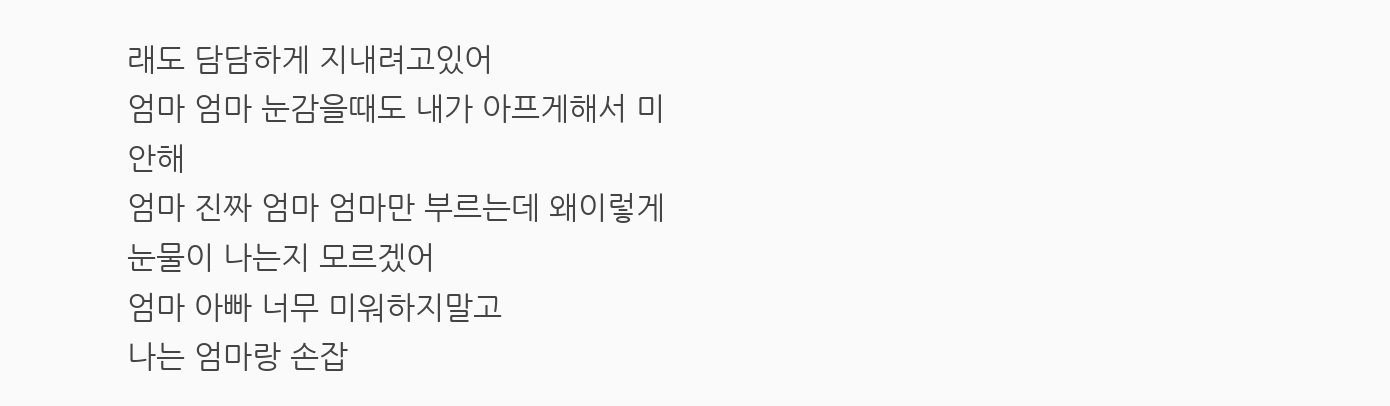래도 담담하게 지내려고있어
엄마 엄마 눈감을때도 내가 아프게해서 미안해
엄마 진짜 엄마 엄마만 부르는데 왜이렇게 눈물이 나는지 모르겠어
엄마 아빠 너무 미워하지말고
나는 엄마랑 손잡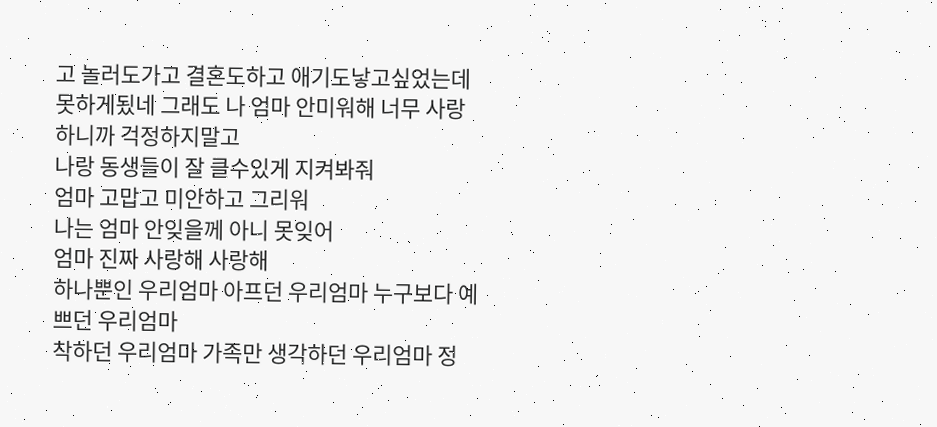고 놀러도가고 결혼도하고 애기도낳고싶었는데
못하게됬네 그래도 나 엄마 안미워해 너무 사랑하니까 걱정하지말고
나랑 동생들이 잘 클수있게 지켜봐줘
엄마 고맙고 미안하고 그리워
나는 엄마 안잊을께 아니 못잊어
엄마 진짜 사랑해 사랑해
하나뿐인 우리엄마 아프던 우리엄마 누구보다 예쁘던 우리엄마
착하던 우리엄마 가족만 생각하던 우리엄마 정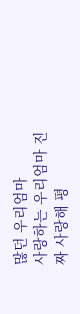많던 우리엄마
사랑하는 우리엄마 진짜 사랑해 평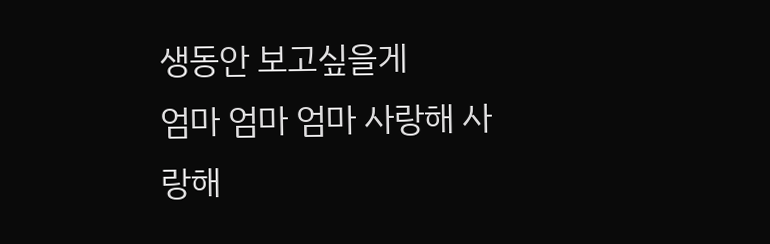생동안 보고싶을게
엄마 엄마 엄마 사랑해 사랑해